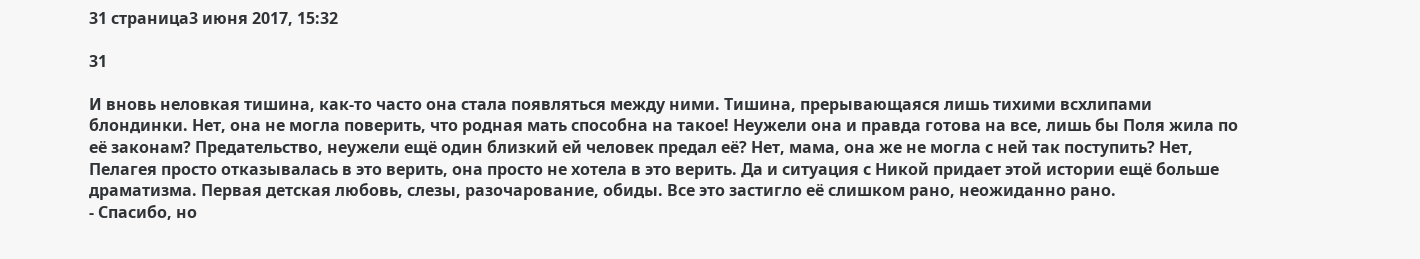31 страница3 июня 2017, 15:32

31

И вновь неловкая тишина, как-то часто она стала появляться между ними. Тишина, прерывающаяся лишь тихими всхлипами блондинки. Нет, она не могла поверить, что родная мать способна на такое! Неужели она и правда готова на все, лишь бы Поля жила по её законам? Предательство, неужели ещё один близкий ей человек предал её? Нет, мама, она же не могла с ней так поступить? Нет, Пелагея просто отказывалась в это верить, она просто не хотела в это верить. Да и ситуация с Никой придает этой истории ещё больше драматизма. Первая детская любовь, слезы, разочарование, обиды. Все это застигло её слишком рано, неожиданно рано.
- Спасибо, но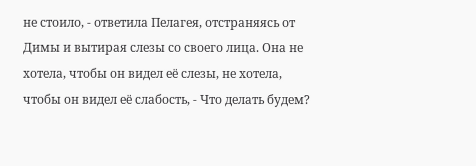не стоило, - ответила Пелагея, отстраняясь от Димы и вытирая слезы со своего лица. Она не хотела, чтобы он видел её слезы, не хотела, чтобы он видел её слабость, - Что делать будем?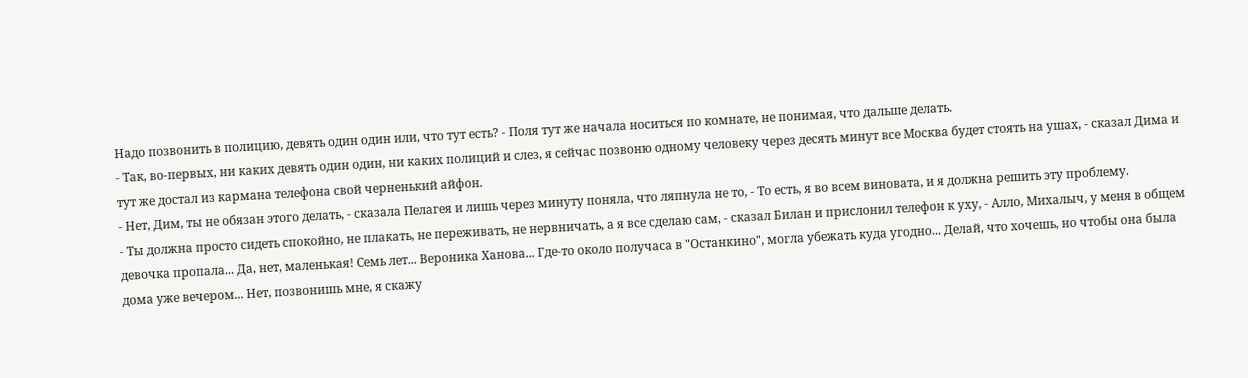Надо позвонить в полицию, девять один один или, что тут есть? - Поля тут же начала носиться по комнате, не понимая, что дальше делать.
- Так, во-первых, ни каких девять один один, ни каких полиций и слез, я сейчас позвоню одному человеку через десять минут все Москва будет стоять на ушах, - сказал Дима и тут же достал из кармана телефона свой черненький айфон.
- Нет, Дим, ты не обязан этого делать, - сказала Пелагея и лишь через минуту поняла, что ляпнула не то, - То есть, я во всем виновата, и я должна решить эту проблему.
- Ты должна просто сидеть спокойно, не плакать, не переживать, не нервничать, а я все сделаю сам, - сказал Билан и прислонил телефон к уху, - Алло, Михалыч, у меня в общем девочка пропала... Да, нет, маленькая! Семь лет... Вероника Ханова... Где-то около получаса в "Останкино", могла убежать куда угодно... Делай, что хочешь, но чтобы она была дома уже вечером... Нет, позвонишь мне, я скажу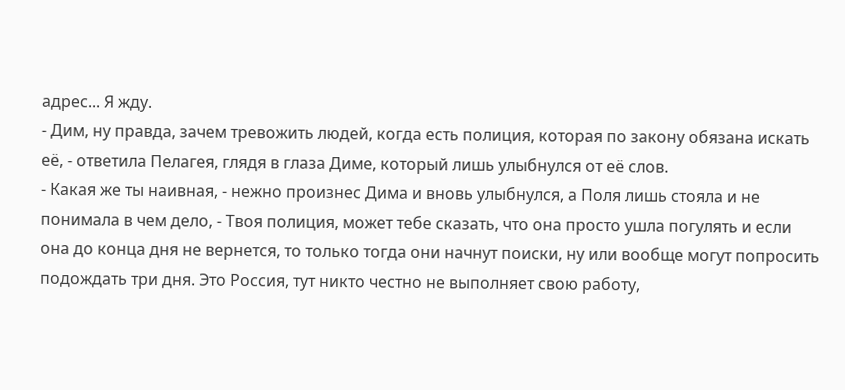адрес... Я жду.
- Дим, ну правда, зачем тревожить людей, когда есть полиция, которая по закону обязана искать её, - ответила Пелагея, глядя в глаза Диме, который лишь улыбнулся от её слов.
- Какая же ты наивная, - нежно произнес Дима и вновь улыбнулся, а Поля лишь стояла и не понимала в чем дело, - Твоя полиция, может тебе сказать, что она просто ушла погулять и если она до конца дня не вернется, то только тогда они начнут поиски, ну или вообще могут попросить подождать три дня. Это Россия, тут никто честно не выполняет свою работу,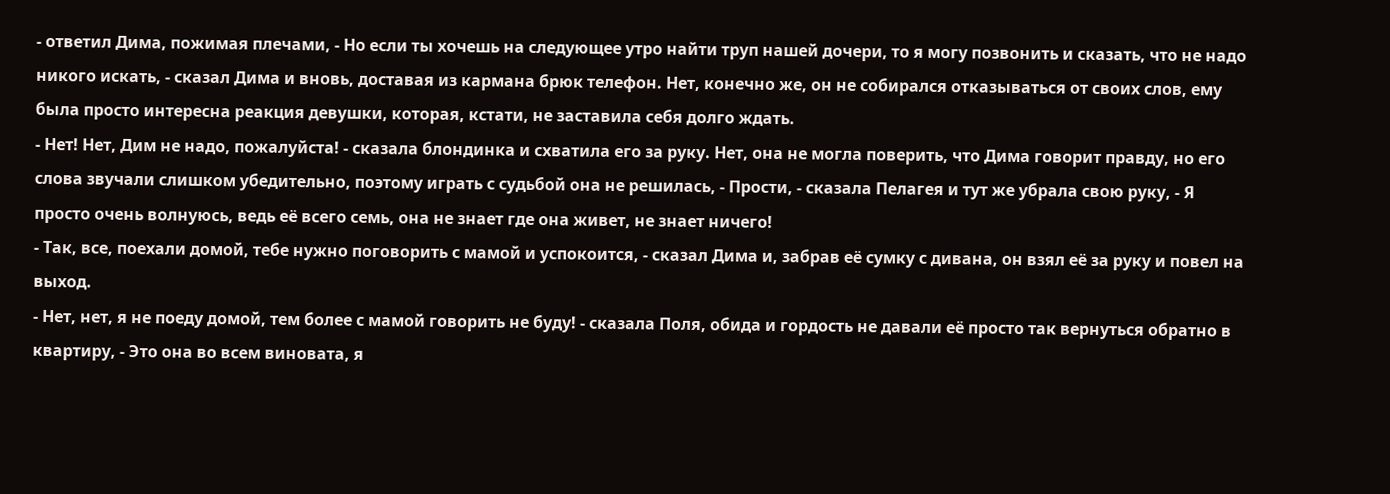- ответил Дима, пожимая плечами, - Но если ты хочешь на следующее утро найти труп нашей дочери, то я могу позвонить и сказать, что не надо никого искать, - сказал Дима и вновь, доставая из кармана брюк телефон. Нет, конечно же, он не собирался отказываться от своих слов, ему была просто интересна реакция девушки, которая, кстати, не заставила себя долго ждать.
- Нет! Нет, Дим не надо, пожалуйста! - сказала блондинка и схватила его за руку. Нет, она не могла поверить, что Дима говорит правду, но его слова звучали слишком убедительно, поэтому играть с судьбой она не решилась, - Прости, - сказала Пелагея и тут же убрала свою руку, - Я просто очень волнуюсь, ведь её всего семь, она не знает где она живет, не знает ничего!
- Так, все, поехали домой, тебе нужно поговорить с мамой и успокоится, - сказал Дима и, забрав её сумку с дивана, он взял её за руку и повел на выход.
- Нет, нет, я не поеду домой, тем более с мамой говорить не буду! - сказала Поля, обида и гордость не давали её просто так вернуться обратно в квартиру, - Это она во всем виновата, я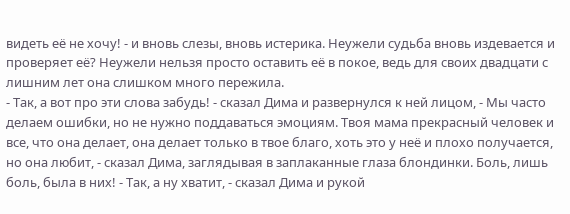видеть её не хочу! - и вновь слезы, вновь истерика. Неужели судьба вновь издевается и проверяет её? Неужели нельзя просто оставить её в покое, ведь для своих двадцати с лишним лет она слишком много пережила.
- Так, а вот про эти слова забудь! - сказал Дима и развернулся к ней лицом, - Мы часто делаем ошибки, но не нужно поддаваться эмоциям. Твоя мама прекрасный человек и все, что она делает, она делает только в твое благо, хоть это у неё и плохо получается, но она любит, - сказал Дима, заглядывая в заплаканные глаза блондинки. Боль, лишь боль, была в них! - Так, а ну хватит, - сказал Дима и рукой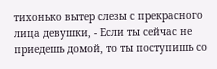тихонько вытер слезы с прекрасного лица девушки, - Если ты сейчас не приедешь домой, то ты поступишь со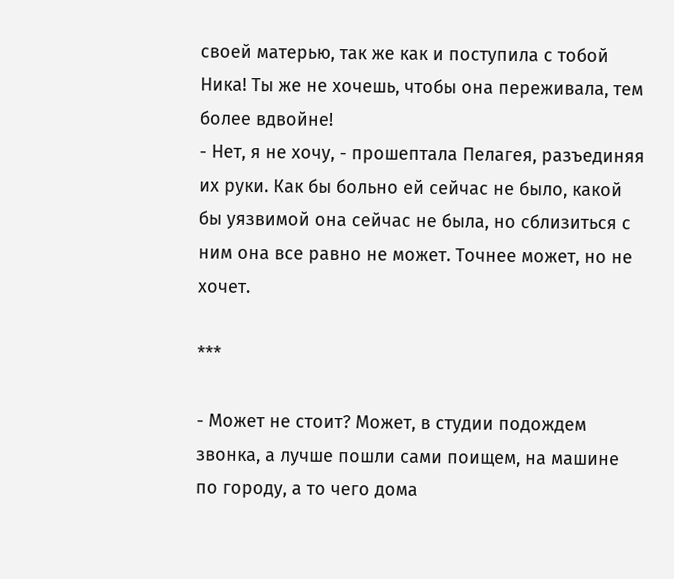своей матерью, так же как и поступила с тобой Ника! Ты же не хочешь, чтобы она переживала, тем более вдвойне!
- Нет, я не хочу, - прошептала Пелагея, разъединяя их руки. Как бы больно ей сейчас не было, какой бы уязвимой она сейчас не была, но сблизиться с ним она все равно не может. Точнее может, но не хочет.

***

- Может не стоит? Может, в студии подождем звонка, а лучше пошли сами поищем, на машине по городу, а то чего дома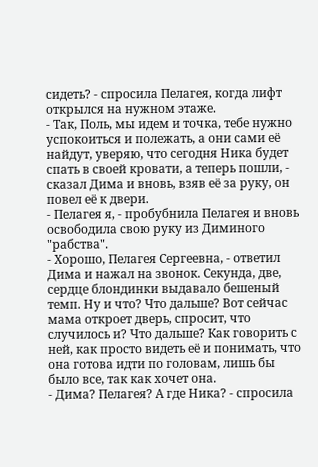сидеть? - спросила Пелагея, когда лифт открылся на нужном этаже.
- Так, Поль, мы идем и точка, тебе нужно успокоиться и полежать, а они сами её найдут, уверяю, что сегодня Ника будет спать в своей кровати, а теперь пошли, - сказал Дима и вновь, взяв её за руку, он повел её к двери.
- Пелагея я, - пробубнила Пелагея и вновь освободила свою руку из Диминого "рабства".
- Хорошо, Пелагея Сергеевна, - ответил Дима и нажал на звонок. Секунда, две, сердце блондинки выдавало бешеный темп. Ну и что? Что дальше? Вот сейчас мама откроет дверь, спросит, что случилось и? Что дальше? Как говорить с ней, как просто видеть её и понимать, что она готова идти по головам, лишь бы было все, так как хочет она.
- Дима? Пелагея? А где Ника? - спросила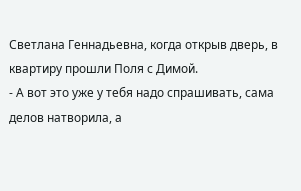Светлана Геннадьевна, когда открыв дверь, в квартиру прошли Поля с Димой.
- А вот это уже у тебя надо спрашивать, сама делов натворила, а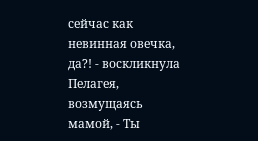сейчас как невинная овечка, да?! - воскликнула Пелагея, возмущаясь мамой, - Ты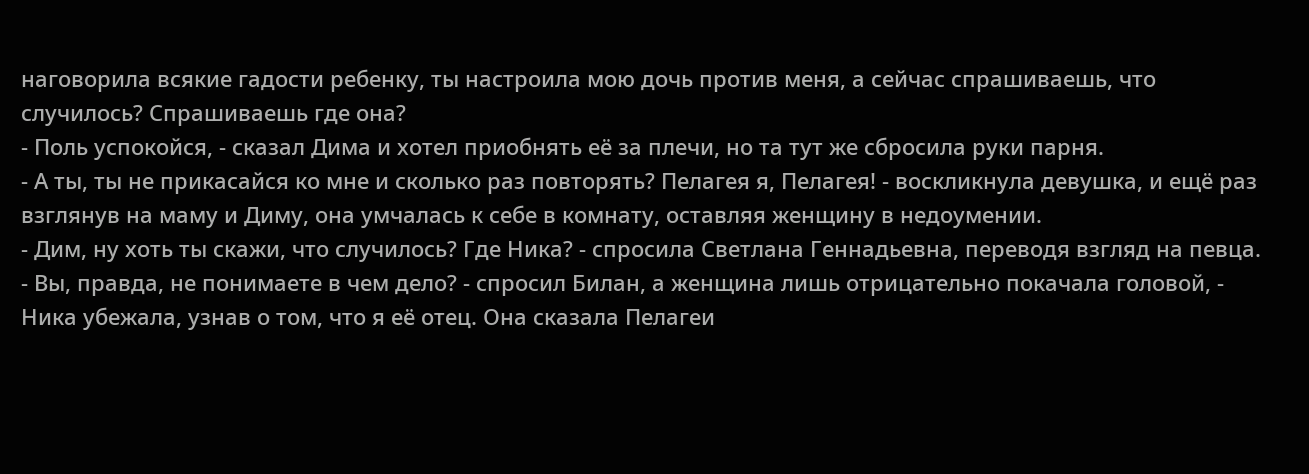наговорила всякие гадости ребенку, ты настроила мою дочь против меня, а сейчас спрашиваешь, что случилось? Спрашиваешь где она?
- Поль успокойся, - сказал Дима и хотел приобнять её за плечи, но та тут же сбросила руки парня.
- А ты, ты не прикасайся ко мне и сколько раз повторять? Пелагея я, Пелагея! - воскликнула девушка, и ещё раз взглянув на маму и Диму, она умчалась к себе в комнату, оставляя женщину в недоумении.
- Дим, ну хоть ты скажи, что случилось? Где Ника? - спросила Светлана Геннадьевна, переводя взгляд на певца.
- Вы, правда, не понимаете в чем дело? - спросил Билан, а женщина лишь отрицательно покачала головой, - Ника убежала, узнав о том, что я её отец. Она сказала Пелагеи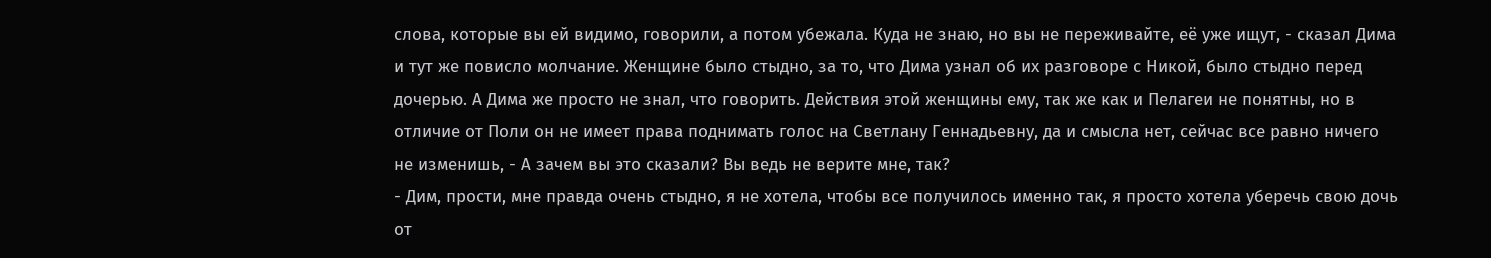слова, которые вы ей видимо, говорили, а потом убежала. Куда не знаю, но вы не переживайте, её уже ищут, - сказал Дима и тут же повисло молчание. Женщине было стыдно, за то, что Дима узнал об их разговоре с Никой, было стыдно перед дочерью. А Дима же просто не знал, что говорить. Действия этой женщины ему, так же как и Пелагеи не понятны, но в отличие от Поли он не имеет права поднимать голос на Светлану Геннадьевну, да и смысла нет, сейчас все равно ничего не изменишь, - А зачем вы это сказали? Вы ведь не верите мне, так?
- Дим, прости, мне правда очень стыдно, я не хотела, чтобы все получилось именно так, я просто хотела уберечь свою дочь от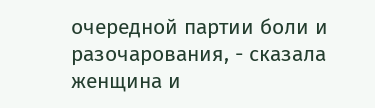очередной партии боли и разочарования, - сказала женщина и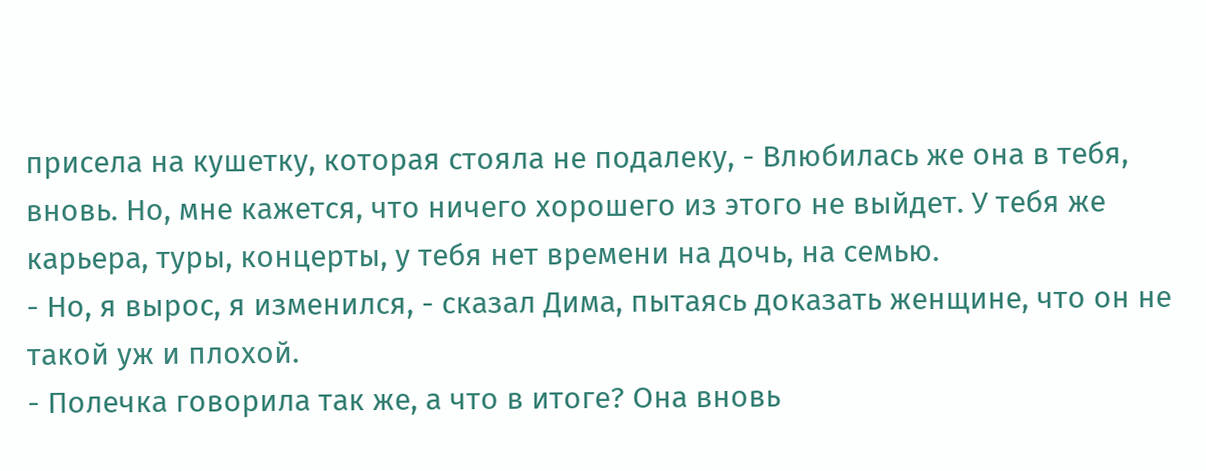присела на кушетку, которая стояла не подалеку, - Влюбилась же она в тебя, вновь. Но, мне кажется, что ничего хорошего из этого не выйдет. У тебя же карьера, туры, концерты, у тебя нет времени на дочь, на семью.
- Но, я вырос, я изменился, - сказал Дима, пытаясь доказать женщине, что он не такой уж и плохой.
- Полечка говорила так же, а что в итоге? Она вновь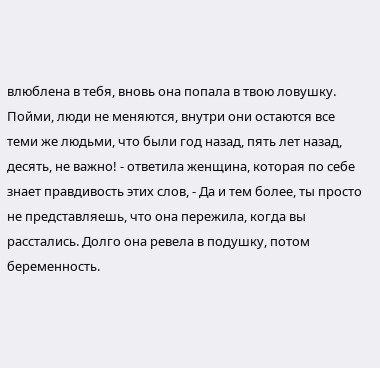влюблена в тебя, вновь она попала в твою ловушку. Пойми, люди не меняются, внутри они остаются все теми же людьми, что были год назад, пять лет назад, десять, не важно! - ответила женщина, которая по себе знает правдивость этих слов, - Да и тем более, ты просто не представляешь, что она пережила, когда вы расстались. Долго она ревела в подушку, потом беременность.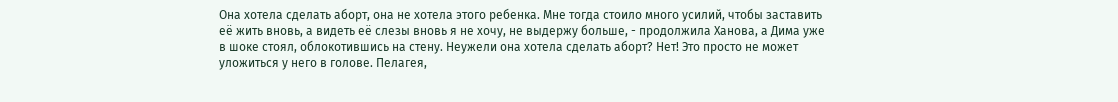Она хотела сделать аборт, она не хотела этого ребенка. Мне тогда стоило много усилий, чтобы заставить её жить вновь, а видеть её слезы вновь я не хочу, не выдержу больше, - продолжила Ханова, а Дима уже в шоке стоял, облокотившись на стену. Неужели она хотела сделать аборт? Нет! Это просто не может уложиться у него в голове. Пелагея,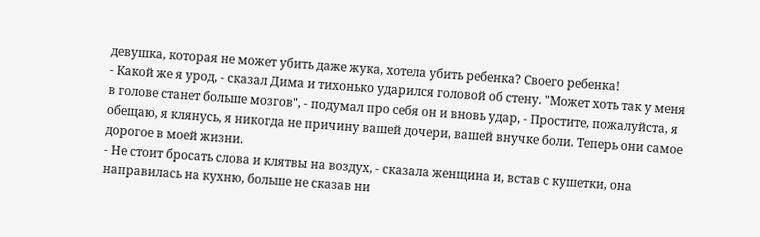девушка, которая не может убить даже жука, хотела убить ребенка? Своего ребенка!
- Какой же я урод, - сказал Дима и тихонько ударился головой об стену. "Может хоть так у меня в голове станет больше мозгов", - подумал про себя он и вновь удар, - Простите, пожалуйста, я обещаю, я клянусь, я никогда не причину вашей дочери, вашей внучке боли. Теперь они самое дорогое в моей жизни.
- Не стоит бросать слова и клятвы на воздух, - сказала женщина и, встав с кушетки, она направилась на кухню, больше не сказав ни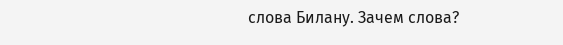слова Билану. Зачем слова?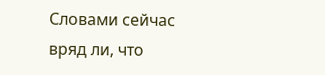Словами сейчас вряд ли, что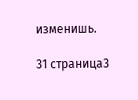изменишь.

31 страница3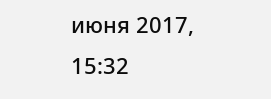июня 2017, 15:32